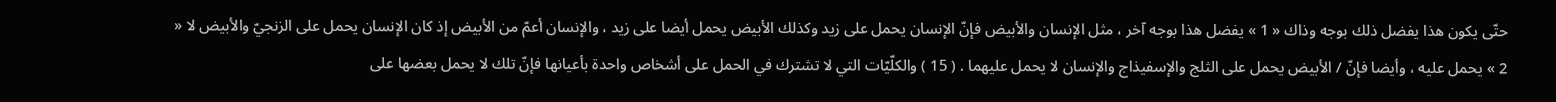حتّى يكون هذا يفضل ذلك بوجه وذاك « 1 » يفضل هذا بوجه آخر ، مثل الإنسان والأبيض فإنّ الإنسان يحمل على زيد وكذلك الأبيض يحمل أيضا على زيد ، والإنسان أعمّ من الأبيض إذ كان الإنسان يحمل على الزنجيّ والأبيض لا « 2 » يحمل عليه ، وأيضا فإنّ / الأبيض يحمل على الثلج والإسفيذاج والإنسان لا يحمل عليهما . ( 15 ) والكلّيّات التي لا تشترك في الحمل على أشخاص واحدة بأعيانها فإنّ تلك لا يحمل بعضها على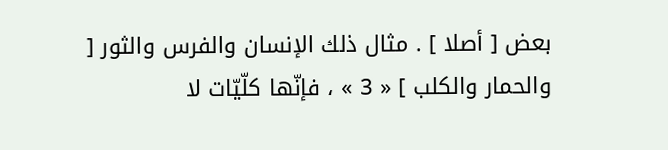بعض [ أصلا ] . مثال ذلك الإنسان والفرس والثور [ والحمار والكلب ] « 3 » ، فإنّها كلّيّات لا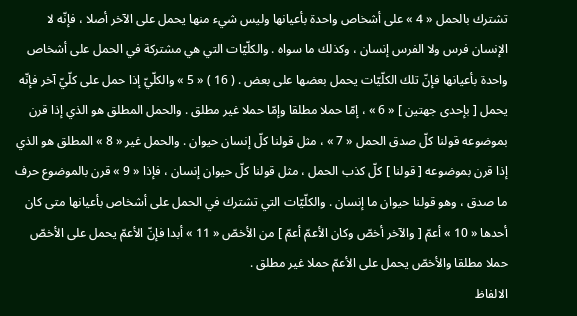تشترك بالحمل « 4 » على أشخاص واحدة بأعيانها وليس شيء منها يحمل على الآخر أصلا ، فإنّه لا الإنسان فرس ولا الفرس إنسان ، وكذلك ما سواه . والكلّيّات التي هي مشتركة في الحمل على أشخاص واحدة بأعيانها فإنّ تلك الكلّيّات يحمل بعضها على بعض . ( 16 ) « 5 » والكلّيّ إذا حمل على كلّيّ آخر فإنّه يحمل [ بإحدى جهتين ] « 6 » ، إمّا حملا مطلقا وإمّا حملا غير مطلق . والحمل المطلق هو الذي إذا قرن بموضوعه قولنا كلّ صدق الحمل « 7 » ، مثل قولنا كلّ إنسان حيوان . والحمل غير « 8 » المطلق هو الذي إذا قرن بموضوعه [ قولنا ] كلّ كذب الحمل ، مثل قولنا كلّ حيوان إنسان ، فإذا « 9 » قرن بالموضوع حرف ما صدق ، وهو قولنا حيوان ما إنسان . والكلّيّات التي تشترك في الحمل على أشخاص بأعيانها متى كان أحدها « 10 » أعمّ [ والآخر أخصّ وكان الأعمّ أعمّ ] من الأخصّ « 11 » أبدا فإنّ الأعمّ يحمل على الأخصّ حملا مطلقا والأخصّ يحمل على الأعمّ حملا غير مطلق .
الالفاظ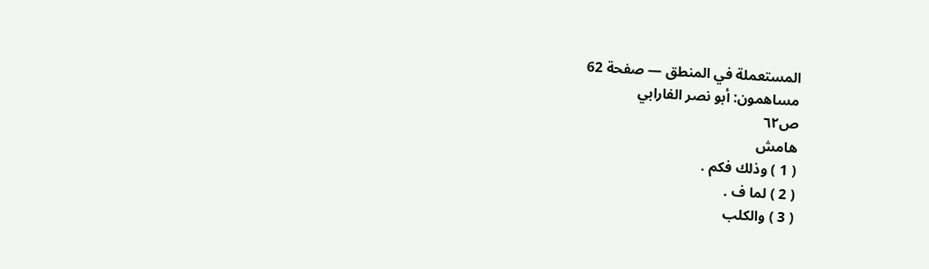المستعملة في المنطق — صفحة 62
مساهمون: أبو نصر الفارابي
ص٦٢
هامش
( 1 ) وذلك فكم .
( 2 ) لما ف .
( 3 ) والكلب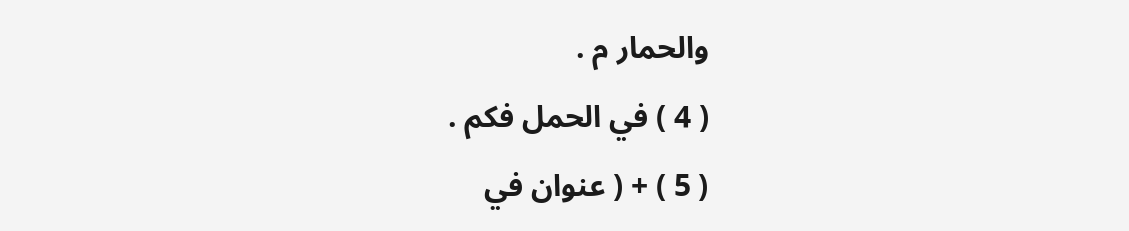والحمار م .
( 4 ) في الحمل فكم .
( 5 ) + ( عنوان في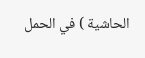الحاشية ) في الحمل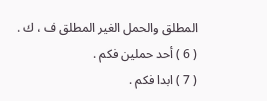المطلق والحمل الغير المطلق ف ، ك .
( 6 ) أحد حملين فكم .
( 7 ) ابدا فكم .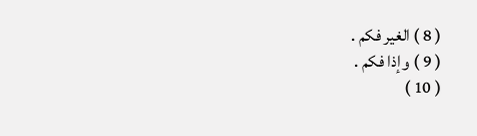( 8 ) الغير فكم .
( 9 ) وإذا فكم .
( 10 )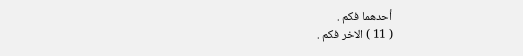أحدهما فكم .
( 11 ) الاخر فكم .